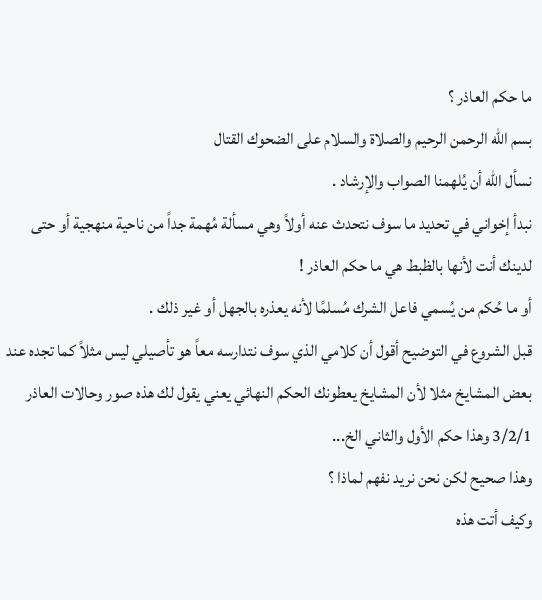ما حكم العاذر ؟
بسم اللّٰه الرحمن الرحيم والصلاة والسلام على الضحوك القتال
نسأل اللّٰه أن يُلهمنا الصواب والإرشاد .
نبدأ إخواني في تحديد ما سوف نتحدث عنه أولاً وهي مسألة مُهمة جداً من ناحية منهجية أو حتى لدينك أنت لأنها بالظبط هي ما حكم العاذر !
أو ما حُكم من يُسمي فاعل الشرك مُسلمًا لأنه يعذره بالجهل أو غير ذلك .
قبل الشروع في التوضيح أقول أن كلامي الذي سوف نتدارسه معاً هو تأصيلي ليس مثلاً كما تجده عند بعض المشايخ مثلا لأن المشايخ يعطونك الحكم النهائي يعني يقول لك هذه صور وحالات العاذر 3/2/1 وهذا حكم الأول والثاني الخ...
وهذا صحيح لكن نحن نريد نفهم لماذا ؟
وكيف أتت هذه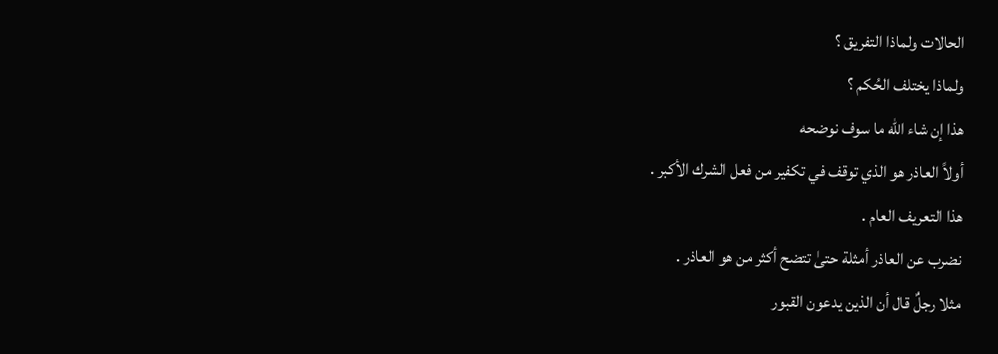الحالات ولماذا التفريق ؟
ولماذا يختلف الحُكم ؟
هذا إن شاء الله ما سوف نوضحه
أولاً العاذر هو الذي توقف في تكفير من فعل الشرك الأكبر .
هذا التعريف العام .
نضرب عن العاذر أمثلة حتىٰ تتضح أكثر من هو العاذر .
مثلا رجلٌ قال أن الذين يدعون القبور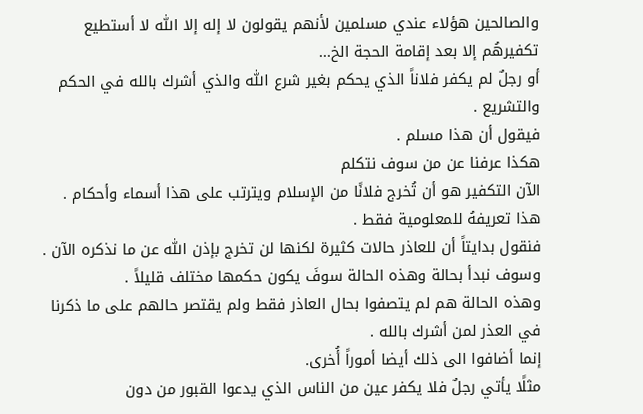والصالحين هؤلاء عندي مسلمين لأنهم يقولون لا إله إلا اللّٰه لا أستطيع تكفيرهُم إلا بعد إقامة الحجة الخ...
أو رجلٌ لم يكفر فلاناً الذي يحكم بغير شرع اللّٰه والذي أشرك بالله في الحكم والتشريع .
فيقول أن هذا مسلم .
هكذا عرفنا عن من سوف نتكلم
الآن التكفير هو أن تُخرج فلانًا من الإسلام ويترتب على هذا أسماء وأحكام .
هذا تعريفهُ للمعلومية فقط .
فنقول بدايتاً أن للعاذر حالات كثيرة لكنها لن تخرج بإذن اللّٰه عن ما نذكره الآن .
وسوف نبدأ بحالة وهذه الحالة سوفَ يكون حكمها مختلف قليلاً .
وهذه الحالة هم لم يتصفوا بحال العاذر فقط ولم يقتصر حالهم على ما ذكرنا في العذر لمن أشرك بالله .
إنما أضافوا الى ذلك أيضا أموراً أُخرى.
مثلًا يأتي رجلٌ فلا يكفر عين من الناس الذي يدعوا القبور من دون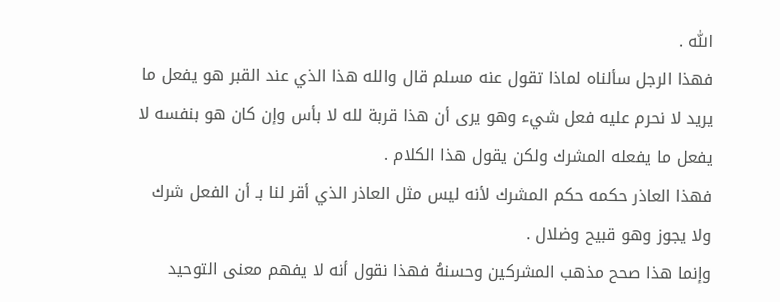اللّٰه .
فهذا الرجل سألناه لماذا تقول عنه مسلم قال والله هذا الذي عند القبر هو يفعل ما يريد لا نحرم عليه فعل شيء وهو يرى أن هذا قربة لله لا بأس وإن كان هو بنفسه لا يفعل ما يفعله المشرك ولكن يقول هذا الكلام .
فهذا العاذر حكمه حكم المشرك لأنه ليس مثل العاذر الذي أقر لنا بـ أن الفعل شرك ولا يجوز وهو قبيح وضلال .
وإنما هذا صحح مذهب المشركين وحسنهُ فهذا نقول أنه لا يفهم معنى التوحيد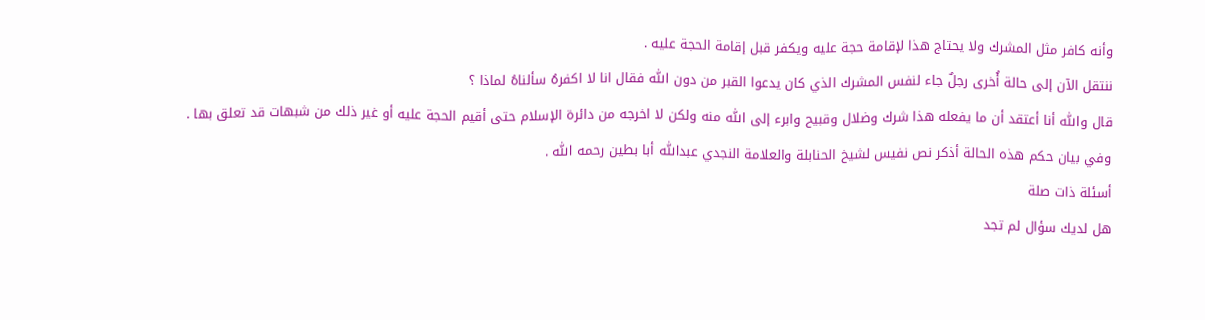وأنه كافر مثل المشرك ولا يحتاج هذا لإقامة حجة عليه ويكفر قبل إقامة الحجة عليه .
ننتقل الآن إلى حالة أُخرى رجلٌ جاء لنفس المشرك الذي كان يدعوا القبر من دون اللّٰه فقال انا لا اكفرهُ سألناهُ لماذا ؟
قال واللّٰه أنا أعتقد أن ما يفعله هذا شرك وضلال وقبيح وابرء إلى اللّٰه منه ولكن لا اخرجه من دائرة الإسلام حتى أقيم الحجة عليه أو غير ذلك من شبهات قد تعلق بها .
وفي بيان حكم هذه الحالة أذكر نص نفيس لشيخ الحنابلة والعلامة النجدي عبداللّٰه أبا بطين رحمه اللّٰه .
أسئلة ذات صلة
هل لديك سؤال لم تجد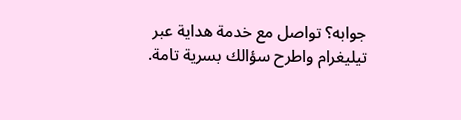جوابه؟ تواصل مع خدمة هداية عبر تيليغرام واطرح سؤالك بسرية تامة.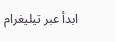ابدأ عبر تيليغرام